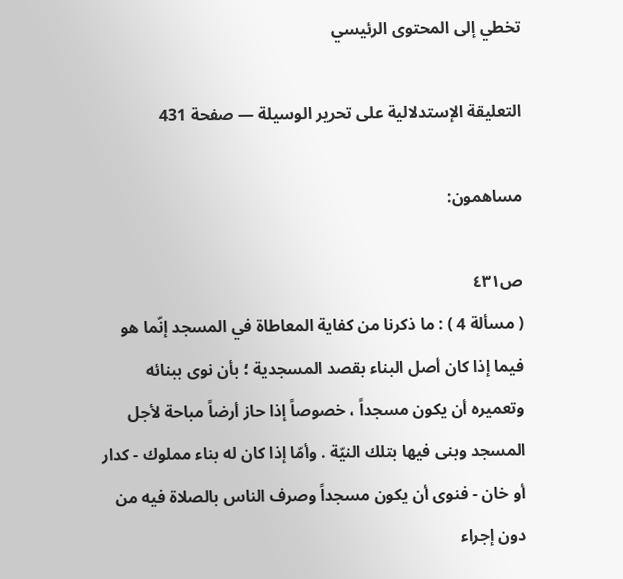تخطي إلى المحتوى الرئيسي

التعليقة الإستدلالية على تحرير الوسيلة — صفحة 431

مساهمون:

ص٤٣١
( مسألة 4 ) : ما ذكرنا من كفاية المعاطاة في المسجد إنّما هو فيما إذا كان أصل البناء بقصد المسجدية ؛ بأن نوى ببنائه وتعميره أن يكون مسجداً ، خصوصاً إذا حاز أرضاً مباحة لأجل المسجد وبنى فيها بتلك النيّة . وأمّا إذا كان له بناء مملوك - كدار أو خان - فنوى أن يكون مسجداً وصرف الناس بالصلاة فيه من دون إجراء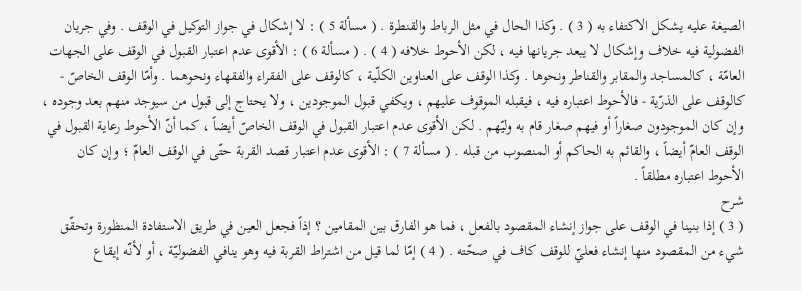الصيغة عليه يشكل الاكتفاء به ( 3 ) . وكذا الحال في مثل الرباط والقنطرة . ( مسألة 5 ) : لا إشكال في جواز التوكيل في الوقف . وفي جريان الفضولية فيه خلاف وإشكال لا يبعد جريانها فيه ، لكن الأحوط خلافه ( 4 ) . ( مسألة 6 ) : الأقوى عدم اعتبار القبول في الوقف على الجهات العامّة ، كالمساجد والمقابر والقناطر ونحوها . وكذا الوقف على العناوين الكلّية ، كالوقف على الفقراء والفقهاء ونحوهما . وأمّا الوقف الخاصّ - كالوقف على الذرّية - فالأحوط اعتباره فيه ، فيقبله الموقوف عليهم ، ويكفي قبول الموجودين ، ولا يحتاج إلى قبول من سيوجد منهم بعد وجوده ، وإن كان الموجودون صغاراً أو فيهم صغار قام به وليّهم . لكن الأقوى عدم اعتبار القبول في الوقف الخاصّ أيضاً ، كما أنّ الأحوط رعاية القبول في الوقف العامّ أيضاً ، والقائم به الحاكم أو المنصوب من قبله . ( مسألة 7 ) : الأقوى عدم اعتبار قصد القربة حتّى في الوقف العامّ ؛ وإن كان الأحوط اعتباره مطلقاً .
شرح
( 3 ) إذا بنينا في الوقف على جواز إنشاء المقصود بالفعل ، فما هو الفارق بين المقامين ؟ إذاً فجعل العين في طريق الاستفادة المنظورة وتحقّق شيء من المقصود منها إنشاء فعليّ للوقف كاف في صحّته . ( 4 ) إمّا لما قيل من اشتراط القربة فيه وهو ينافي الفضوليّة ، أو لأنّه إيقاع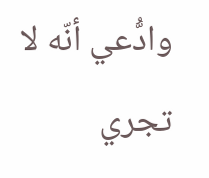وادُّعي أنّه لا تجري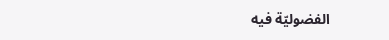الفضوليّة فيه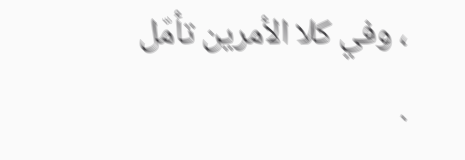، وفي كلا الأمرين تأمّل .